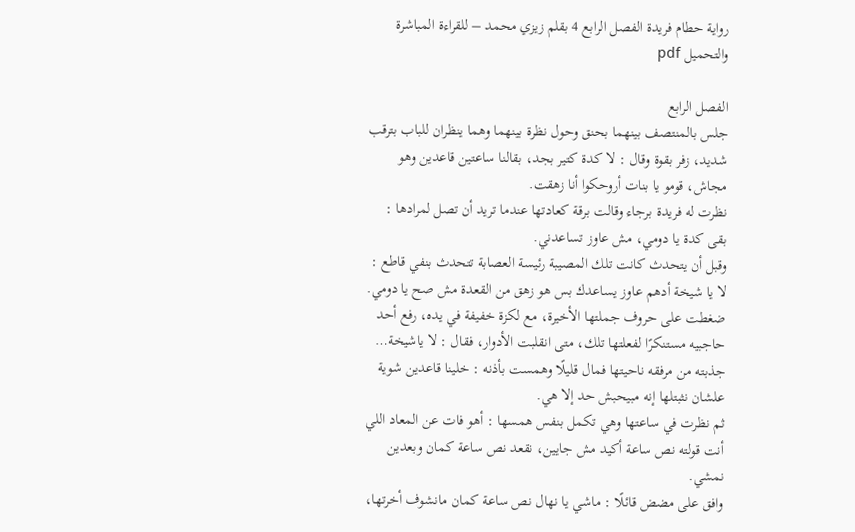رواية حطام فريدة الفصل الرابع 4 بقلم زيزي محمد – للقراءة المباشرة والتحميل pdf

الفصل الرابع
جلس بالمنتصف بينهما بحنق وحول نظرة بينهما وهما ينظران للباب بترقب شديد، زفر بقوة وقال : لا كدة كتير بجد، بقالنا ساعتين قاعدين وهو مجاش، قومو يا بنات أروحكوا أنا زهقت.
نظرت له فريدة برجاء وقالت برقة كعادتها عندما تريد أن تصل لمرادها : بقى كدة يا دومي، مش عاوز تساعدني.
وقبل أن يتحدث كانت تلك المصيبة رئيسة العصابة تتحدث بنفي قاطع : لا يا شيخة أدهم عاوز يساعدك بس هو زهق من القعدة مش صح يا دومي.
ضغطت على حروف جملتها الأخيرة، مع لكزة خفيفة في يده، رفع أحد حاجبيه مستنكرًا لفعلتها تلك، متى انقلبت الأدوار، فقال : لا ياشيخة…
جذبته من مرفقه ناحيتها فمال قليلًا وهمست بأذنه : خلينا قاعدين شوية علشان نثبتلها إنه مبيحبش حد إلا هي.
ثم نظرت في ساعتها وهي تكمل بنفس همسها : أهو فات عن المعاد اللي أنت قولته نص ساعة أكيد مش جايين، نقعد نص ساعة كمان وبعدين نمشي.
وافق على مضض قائلًا : ماشي يا نهال نص ساعة كمان مانشوف أخرتها،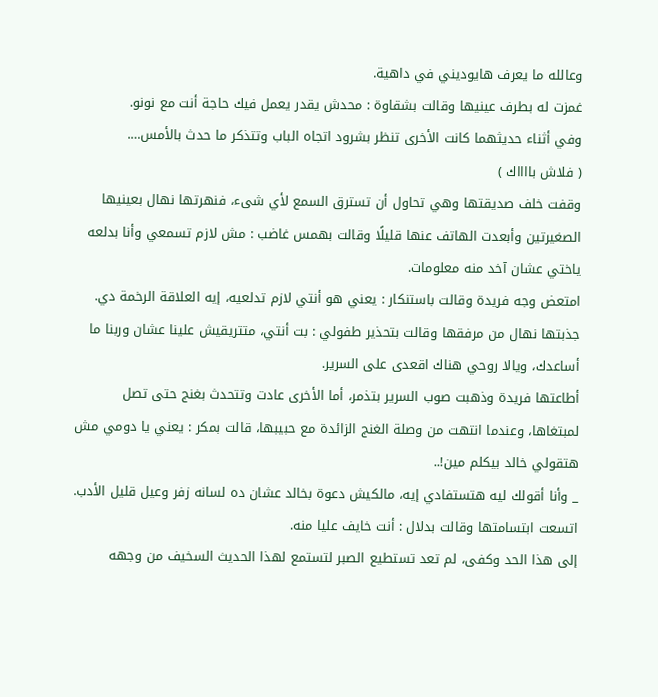وعالله ما يعرف هايوديني في داهية.
غمزت له بطرف عينيها وقالت بشقاوة : محدش يقدر يعمل فيك حاجة أنت مع نونو.
وفي أثناء حديثهما كانت الأخرى تنظر بشرود اتجاه الباب وتتذكر ما حدث بالأمس….
( فلاش بااااك )
وقفت خلف صديقتها وهي تحاول أن تسترق السمع لأي شىء، فنهرتها نهال بعينيها الصغيرتين وأبعدت الهاتف عنها قليلًا وقالت بهمس غاضب : مش لازم تسمعي وأنا بدلعه ياختي عشان آخد منه معلومات.
امتعض وجه فريدة وقالت باستنكار : يعني هو أنتي لازم تدلعيه، إيه العلاقة الرخمة دي.
جذبتها نهال من مرفقها وقالت بتحذير طفولي : بت أنتي، متتريقيش علينا عشان وربنا ما أساعدك، ويالا روحي هناك اقعدى على السرير.
أطاعتها فريدة وذهبت صوب السرير بتذمر، أما الأخرى عادت وتتحدث بغنج حتى تصل لمبتغاها، وعندما انتهت من وصلة الغنج الزائدة مع حبيبها، قالت بمكر : يعني يا دومي مش هتقولي خالد بيكلم مين!..
_ وأنا أقولك ليه هتستفادي إيه، مالكيش دعوة بخالد عشان ده لسانه زفر وعيل قليل الأدب.
اتسعت ابتسامتها وقالت بدلال : أنت خايف عليا منه.
إلى هذا الحد وكفى، لم تعد تستطيع الصبر لتستمع لهذا الحديث السخيف من وجهه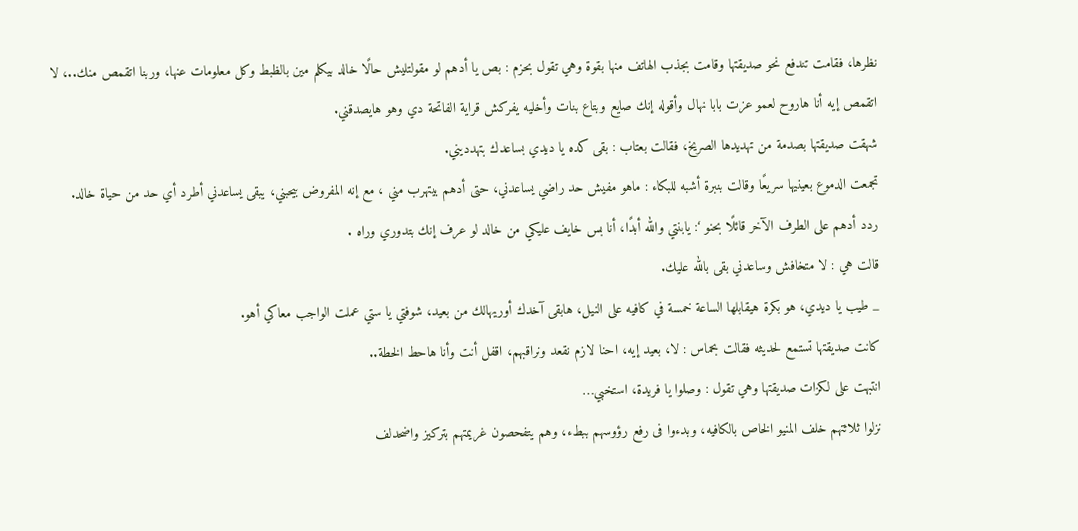نظرها، فقامت تندفع نحو صديقتها وقامت بجذب الهاتف منها بقوة وهي تقول بحزم : بص يا أدهم لو مقولتليش حالًا خالد بيكلم مين بالظبط وكل معلومات عنها، وربنا اتقمص منك..، لا اتقمص إيه أنا هاروح لعمو عزت بابا نهال وأقوله إنك صايع وبتاع بنات وأخليه يفركش قراية الفاتحة دي وهو هايصدقني.
شهقت صديقتها بصدمة من تهديدها الصريخ، فقالت بعتاب : بقى كده يا ديدي بساعدك بتهدديني.
تجمعت الدموع بعينيها سريعًا وقالت بنبرة أشبه للبكاء : ماهو مفيش حد راضي يساعدني، حتى أدهم بيتهرب مني ، مع إنه المفروض بيحبني، يبقى يساعدني أطرد أي حد من حياة خالد.
ردد أدهم على الطرف الآخر قائلًا بحنو ‘: يابنتي والله أبدًا، أنا بس خايف عليكي من خالد لو عرف إنك بتدوري وراه .
قالت هي : لا متخافش وساعدني بقى بالله عليك.
_ طيب يا ديدي، هو بكرة هيقابلها الساعة خمسة في كافيه على النيل، هابقى آخدك أوريهالك من بعيد، شوفتي يا ستي عملت الواجب معاكي أهو.
كانت صديقتها تستمع لحديثه فقالت بحماس : لا، بعيد إيه، احنا لازم نقعد ونراقبهم، اقفل أنت وأنا هاحط الخطة..
انتبهت على لكزات صديقتها وهي تقول : وصلوا يا فريدة، استخبي…
نزلوا ثلاثتهم خلف المنيو الخاص بالكافيه، وبدءوا فى رفع رؤوسهم ببطء، وهم يتفحصون غريمتهم بتركيز واضحدلف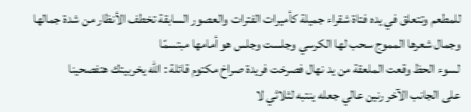للمطعم وتتعلق في يده فتاة شقراء جميلة كأميرات الفترات والعصور السابقة تخطف الأنظار من شدة جمالها وجمال شعرها المموج سحب لها الكرسي وجلست وجلس هو أمامها مبتسمًا
لسوء الحظ وقعت الملعقة من يد نهال فصرخت فريدة صراخ مكتوم قائلة : الله يخربيتك هتفصحينا
على الجانب الآخر رنين عالي جعله ينتبه لثلاثي لا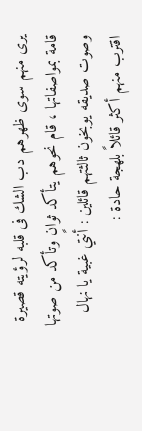يرى منهم سوى ظهرهم دب الشك فى قلبه لرؤيته قصيرة قامة بمواصفاتها ، قام نحوهم يتأكد ثوانٍ وتأكد من صوتها وصوت صديقه يوبخون ثالثتهم قائلين : أنتي غبية يا نهال
اقترب منهم أكثر قائلاً بلهجة حادة :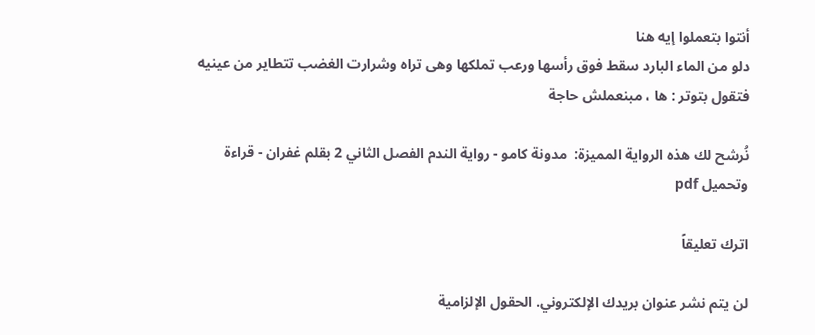أنتوا بتعملوا إيه هنا
دلو من الماء البارد سقط فوق رأسها ورعب تملكها وهى تراه وشرارت الغضب تتطاير من عينيه فتقول بتوتر : ها ، مبنعملش حاجة

نُرشح لك هذه الرواية المميزة:  مدونة كامو - رواية الندم الفصل الثاني 2 بقلم غفران - قراءة وتحميل pdf

اترك تعليقاً

لن يتم نشر عنوان بريدك الإلكتروني. الحقول الإلزامية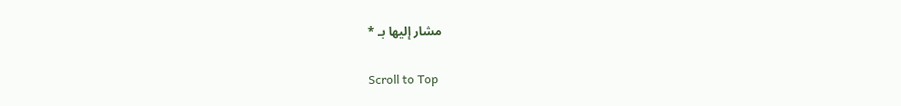مشار إليها بـ *

Scroll to Top